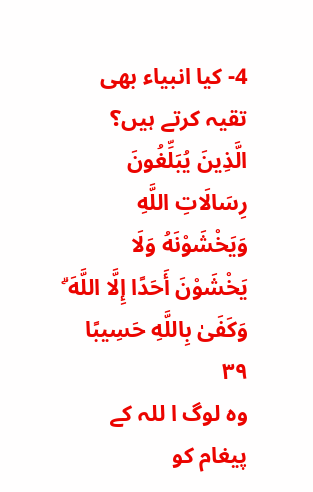4- کیا انبیاء بھی تقیہ کرتے ہیں؟
الَّذِينَ يُبَلِّغُونَ رِسَالَاتِ اللَّهِ وَيَخْشَوْنَهُ وَلَا يَخْشَوْنَ أَحَدًا إِلَّا اللَّهَ ۗ وَكَفَىٰ بِاللَّهِ حَسِيبًا ۳۹
وہ لوگ ا للہ کے پیغام کو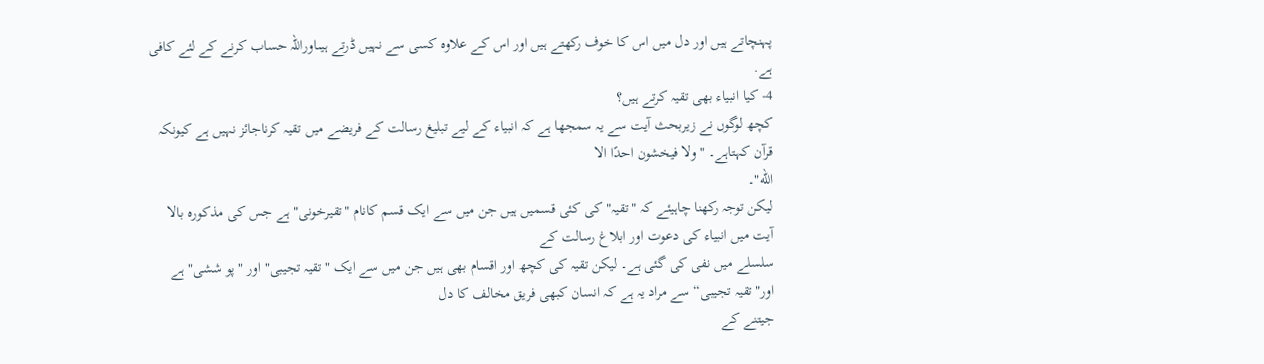پہنچاتے ہیں اور دل میں اس کا خوف رکھتے ہیں اور اس کے علاوہ کسی سے نہیں ڈرتے ہیںاوراللہ حساب کرنے کے لئے کافی ہے.
4- کیا انبیاء بھی تقیہ کرتے ہیں؟
کچھ لوگوں نے زیربحث آیت سے یہ سمجھا ہے کہ انبیاء کے لیے تبلیغ رسالت کے فریضے میں تقیہ کرناجائز نہیں ہے کیونکہ قرآن کہتاہے۔ "ولا فيخشون احدًا الا
الله"۔
لیکن توجہ رکھنا چاہیئے کہ "تقیہ" کی کئی قسمیں ہیں جن میں سے ایک قسم کانام "تقیرخونی" ہے جس کی مذکورہ بالا آیت میں انبیاء کی دعوت اور ابلاغ رسالت کے
سلسلے میں نفی کی گئی ہے۔ لیکن تقیہ کی کچھ اور اقسام بھی ہیں جن میں سے ایک "تقیہ تجیبی" اور "پو ششی" ہے اور"تقیہ تجیبی“ سے مراد یہ ہے کہ انسان کبھی فریق مخالف کا دل
جیتنے کے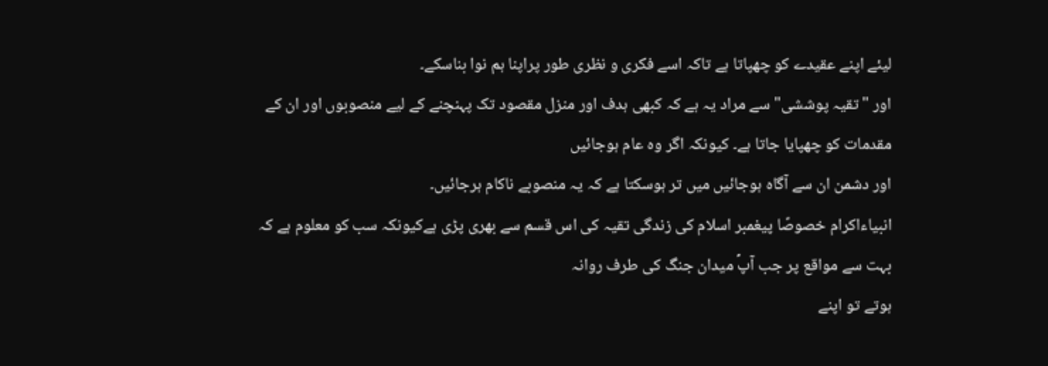لیئے اپنے عقیدے کو چھپاتا ہے تاکہ اسے فکری و نظری طور پراپنا ہم نوا بناسکے۔
اور "تقیہ پوششی" سے مراد یہ ہے کہ کبھی ہدف اور منزل مقصود تک پہنچنے کے لیے منصوبوں اور ان کے مقدمات کو چھپایا جاتا ہے۔ کیونکہ اگر وہ عام ہوجائیں
اور دشمن ان سے آگاہ ہوجائیں میں تر ہوسکتا ہے کہ یہ منصوبے ناکام ہرجائیں۔
انبیاءاکرام خصوصًا پیغمبر اسلام کی زندگی تقیہ کی اس قسم سے بھری پڑی ہےکیونکہ سب کو معلوم ہے کہ بہت سے مواقع پر جب آپؐ میدان جنگ کی طرف روانہ
ہوتے تو اپنے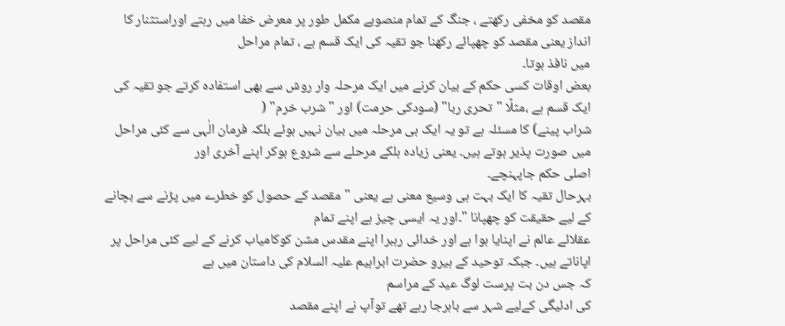مقصد کو مخفی رکھتے ، جنگ کے تمام منصوبے مکمل طور پر معرض خفا میں رہتے اوراستثنار کا انداز یعنی مقصد کو چھپائے رکھنا جو تقیہ کی ایک قسم ہے ، تمام مراحل
میں نافذ ہوتا۔
بعض اوقات کسی حکم کے بیان کرنے میں ایک مرحلہ وار روش سے بھی استفادہ کرتے جو تقیہ کی ایک قسم ہے ،مثلًا "تحری ربا" (سودکی حرمت) اور "شرب خرم" (
شراب پینے) کا مسئلہ ہے تو یہ ایک ہی مرحلہ میں بیان نہیں ہوئے بلکہ فرمان الٰہی سے کئی مراحل میں صورت پذیر ہوتے ہیں۔ یعنی زیادہ ہلکے مرحلے سے شروع ہوکر اپنے آخری اور
اصلی حکم جاپہنچے۔
بہرحال تقیہ کا ایک بہت ہی وسیع معنی ہے یعنی "مقصد کے حصول کو خطرے میں پڑنے سے بچانے کے لیے حقیقت کو چھپانا "۔اور یہ ایسی چیز ہے اپنے تمام
عقلائے عالم نے اپنایا ہوا ہے اور خدائی رہبرا اپنے مقدس مشن کوکامیاب کرنے کے لیے کئی مراحل پر اپاناتے ہیں۔ جبکہ توحید کے ہیرو حضرت ابراہیم علیہ السلام کی داستان میں ہے
کہ جس دن بت پرست لوگ عید کے مراسم
کی ادئیگی کےلیے شہر سے باہرجا رہے تھے توآپ نے اپنے مقصد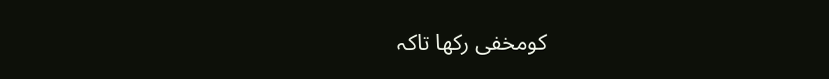کومخفی رکھا تاکہ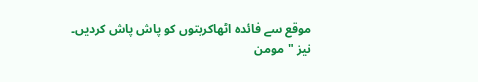موقع سے فائدہ اٹھاکربتوں کو پاش پاش کردیں۔
نیز "مومن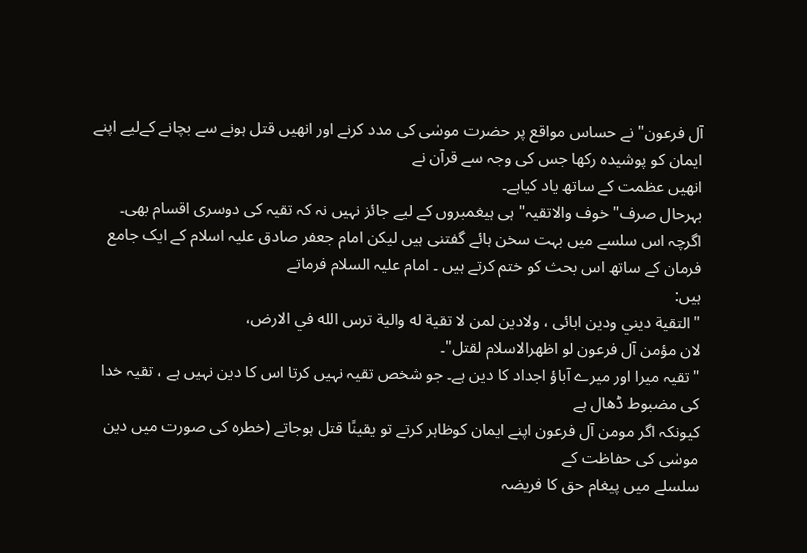آل فرعون" نے حساس مواقع پر حضرت موسٰی کی مدد کرنے اور انھیں قتل ہونے سے بچانے کےلیے اپنے ایمان کو پوشیدہ رکھا جس کی وجہ سے قرآن نے
انھیں عظمت کے ساتھ یاد کیاہے۔
بہرحال صرف" خوف والاتقیہ" ہی ہیغمبروں کے لیے جائز نہیں نہ کہ تقیہ کی دوسری اقسام بھی۔
اگرچہ اس سلسے میں بہت سخن ہائے گفتنی ہیں لیکن امام جعفر صادق علیہ اسلام کے ایک جامع فرمان کے ساتھ اس بحث کو ختم کرتے ہیں ۔ امام علیہ السلام فرماتے
ہیں:
"التقية دیني ودین ابائی ، ولادین لمن لا تقية له والية ترس الله في الارض،
لان مؤمن آل فرعون لو اظهرالاسلام لقتل"۔
"تقیہ میرا اور میرے آباؤ اجداد کا دین ہے۔ جو شخص تقیہ نہیں کرتا اس کا دین نہیں ہے ، تقیہ خدا کی مضبوط ڈھال ہے
کیونکہ اگر مومن آل فرعون اپنے ایمان کوظاہر کرتے تو یقینًا قتل ہوجاتے (خطرہ کی صورت میں دین موسٰی کی حفاظت کے
سلسلے میں پیغام حق کا فریضہ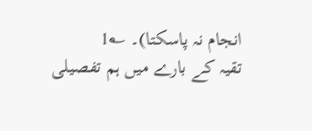انجام نہ پاسکتا)۔ ؎1
تقیہ کے بارے میں ہم تفصیلی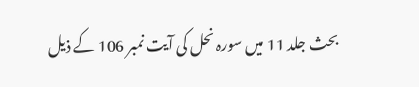بحث جلد 11 میں سورہ نحل کی آیت نمبر 106 کے ذیل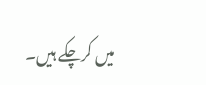میں کرچکے ہیں۔